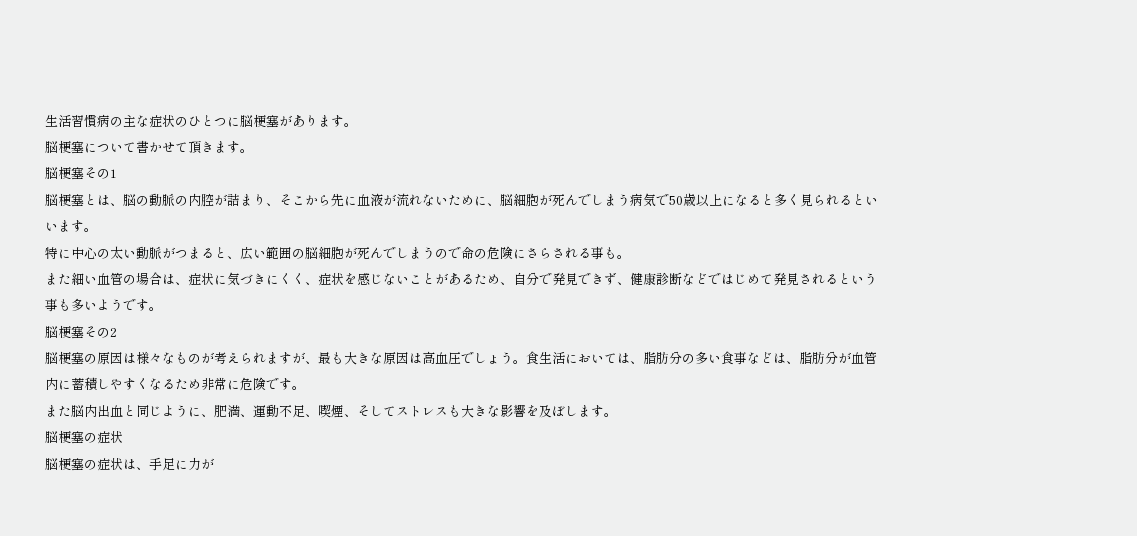生活習慣病の主な症状のひとつに脳梗塞があります。
脳梗塞について書かせて頂きます。
脳梗塞その1
脳梗塞とは、脳の動脈の内腔が詰まり、そこから先に血液が流れないために、脳細胞が死んでしまう病気で50歳以上になると多く見られるといいます。
特に中心の太い動脈がつまると、広い範囲の脳細胞が死んでしまうので命の危険にさらされる事も。
また細い血管の場合は、症状に気づきにくく、症状を感じないことがあるため、自分で発見できず、健康診断などではじめて発見されるという事も多いようです。
脳梗塞その2
脳梗塞の原因は様々なものが考えられますが、最も大きな原因は高血圧でしょう。食生活においては、脂肪分の多い食事などは、脂肪分が血管内に蓄積しやすくなるため非常に危険です。
また脳内出血と同じように、肥満、運動不足、喫煙、そしてストレスも大きな影響を及ぼします。
脳梗塞の症状
脳梗塞の症状は、手足に力が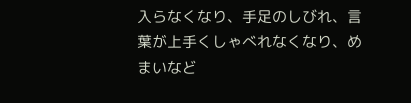入らなくなり、手足のしびれ、言葉が上手くしゃべれなくなり、めまいなど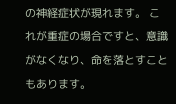の神経症状が現れます。 これが重症の場合ですと、意識がなくなり、命を落とすこともあります。